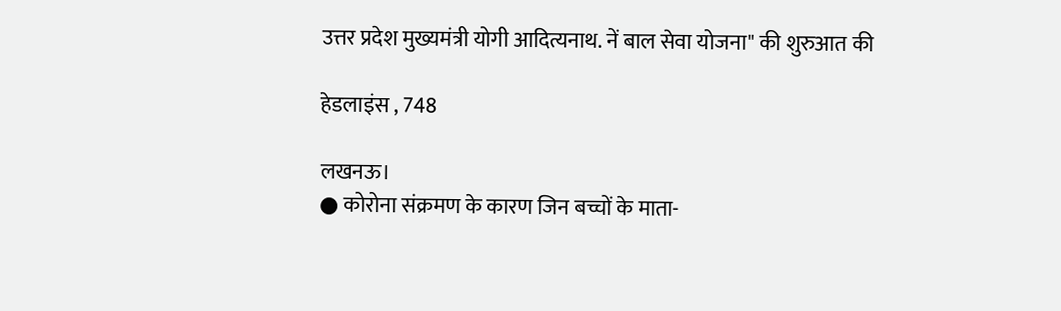उत्तर प्रदेश मुख्यमंत्री योगी आदित्यनाथ. नें बाल सेवा योजना" की शुरुआत की

हेडलाइंस , 748

लखनऊ।
● कोरोना संक्रमण के कारण जिन बच्चों के माता-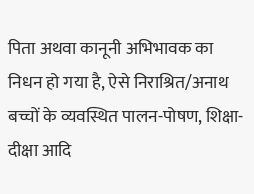पिता अथवा कानूनी अभिभावक का निधन हो गया है, ऐसे निराश्रित/अनाथ बच्चों के व्यवस्थित पालन-पोषण, शिक्षा-दीक्षा आदि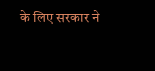के लिए सरकार ने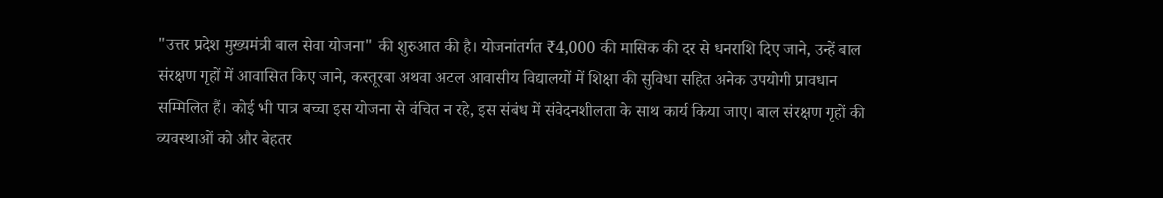"उत्तर प्रदेश मुख्यमंत्री बाल सेवा योजना" की शुरुआत की है। योजनांतर्गत ₹4,000 की मासिक की दर से धनराशि दिए जाने, उन्हें बाल संरक्षण गृहों में आवासित किए जाने, कस्तूरबा अथवा अटल आवासीय विद्यालयों में शिक्षा की सुविधा सहित अनेक उपयोगी प्रावधान सम्मिलित हैं। कोई भी पात्र बच्चा इस योजना से वंचित न रहे, इस संबंध में संवेदनशीलता के साथ कार्य किया जाए। बाल संरक्षण गृहों की व्यवस्थाओं को और बेहतर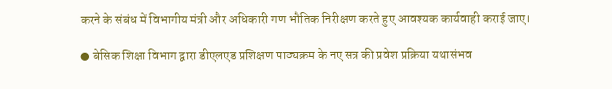करने के संबंध में विभागीय मंत्री और अधिकारी गण भौतिक निरीक्षण करते हुए आवश्यक कार्यवाही कराई जाए।

● बेसिक शिक्षा विभाग द्वारा डीएलएड प्रशिक्षण पाठ्यक्रम के नए सत्र की प्रवेश प्रक्रिया यथासंभव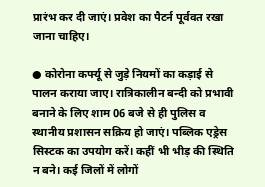प्रारंभ कर दी जाएं। प्रवेश का पैटर्न पूर्ववत रखा जाना चाहिए।

● कोरोना कर्फ्यू से जुड़े नियमों का कड़ाई से पालन कराया जाए। रात्रिकालीन बन्दी को प्रभावी बनाने के लिए शाम 06 बजे से ही पुलिस व स्थानीय प्रशासन सक्रिय हो जाएं। पब्लिक एड्रेस सिस्टक का उपयोग करें। कहीं भी भीड़ की स्थिति न बने। कई जिलों में लोगों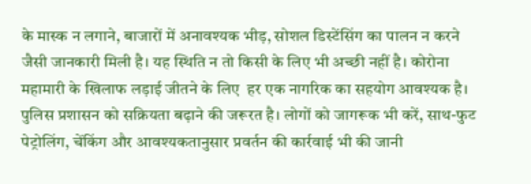के मास्क न लगाने, बाजारों में अनावश्यक भीड़, सोशल डिस्टेंसिंग का पालन न करने जैसी जानकारी मिली है। यह स्थिति न तो किसी के लिए भी अच्छी नहीं है। कोरोना महामारी के खिलाफ लड़ाई जीतने के लिए  हर एक नागरिक का सहयोग आवश्यक है। पुलिस प्रशासन को सक्रियता बढ़ाने की जरूरत है। लोगों को जागरूक भी करें, साथ-फुट पेट्रोलिंग, चेंकिंग और आवश्यकतानुसार प्रवर्तन की कार्रवाई भी की जानी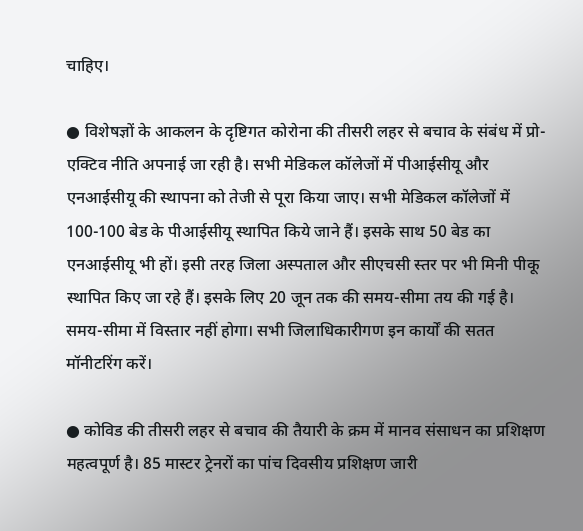चाहिए।

● विशेषज्ञों के आकलन के दृष्टिगत कोरोना की तीसरी लहर से बचाव के संबंध में प्रो-एक्टिव नीति अपनाई जा रही है। सभी मेडिकल कॉलेजों में पीआईसीयू और एनआईसीयू की स्थापना को तेजी से पूरा किया जाए। सभी मेडिकल कॉलेजों में 100-100 बेड के पीआईसीयू स्थापित किये जाने हैं। इसके साथ 50 बेड का एनआईसीयू भी हों। इसी तरह जिला अस्पताल और सीएचसी स्तर पर भी मिनी पीकू स्थापित किए जा रहे हैं। इसके लिए 20 जून तक की समय-सीमा तय की गई है। समय-सीमा में विस्तार नहीं होगा। सभी जिलाधिकारीगण इन कार्यों की सतत मॉनीटरिंग करें।

● कोविड की तीसरी लहर से बचाव की तैयारी के क्रम में मानव संसाधन का प्रशिक्षण महत्वपूर्ण है। 85 मास्टर ट्रेनरों का पांच दिवसीय प्रशिक्षण जारी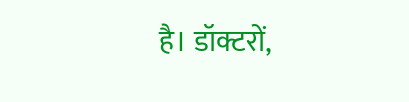है। डॉक्टरों,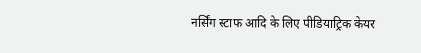नर्सिंग स्टाफ आदि के लिए पीडियाट्रिक केयर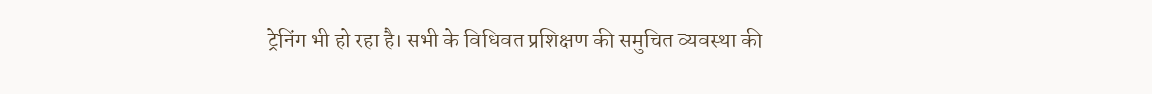ट्रेनिंग भी हो रहा है। सभी के विधिवत प्रशिक्षण की समुचित व्यवस्था की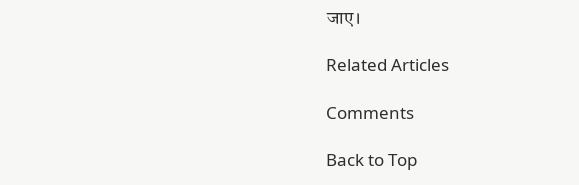जाए।

Related Articles

Comments

Back to Top